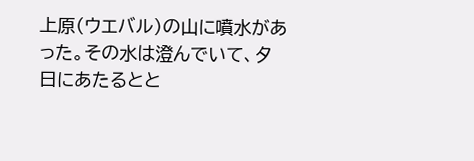上原(ウエバル)の山に噴水があった。その水は澄んでいて、夕日にあたるとと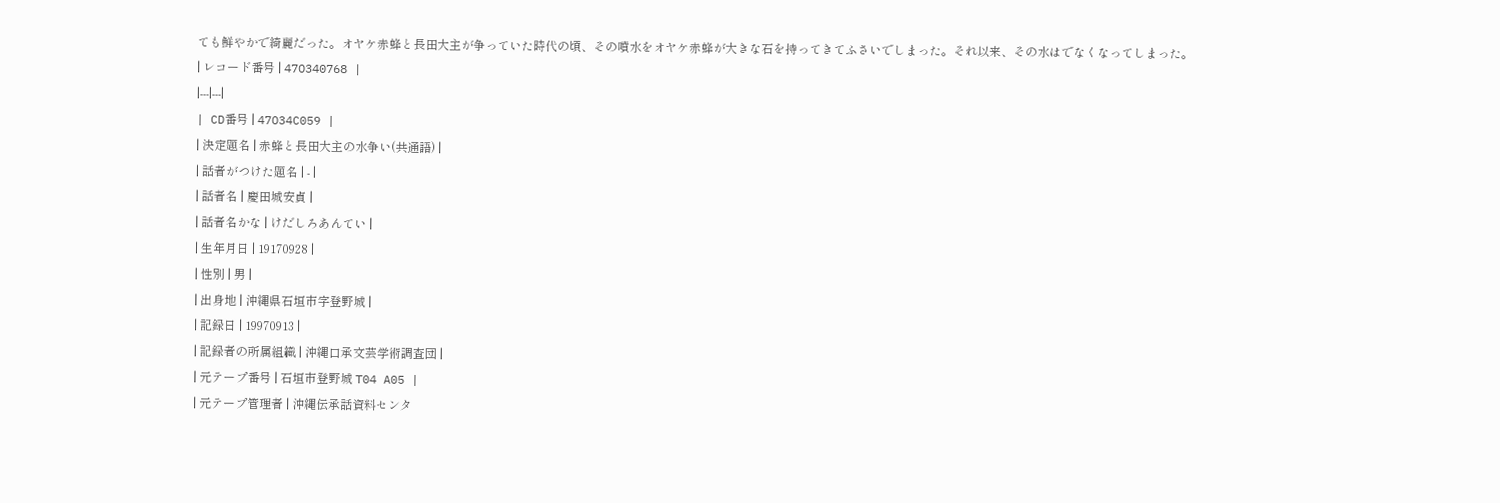ても鮮やかで綺麗だった。オヤケ赤蜂と長田大主が争っていた時代の頃、その噴水をオヤケ赤蜂が大きな石を持ってきてふさいでしまった。それ以来、その水はでなくなってしまった。
| レコード番号 | 47O340768 |
|---|---|
| CD番号 | 47O34C059 |
| 決定題名 | 赤蜂と長田大主の水争い(共通語) |
| 話者がつけた題名 | - |
| 話者名 | 慶田城安貞 |
| 話者名かな | けだしろあんてい |
| 生年月日 | 19170928 |
| 性別 | 男 |
| 出身地 | 沖縄県石垣市字登野城 |
| 記録日 | 19970913 |
| 記録者の所属組織 | 沖縄口承文芸学術調査団 |
| 元テープ番号 | 石垣市登野城 T04 A05 |
| 元テープ管理者 | 沖縄伝承話資料センタ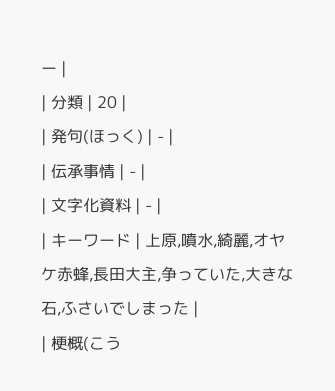ー |
| 分類 | 20 |
| 発句(ほっく) | - |
| 伝承事情 | - |
| 文字化資料 | - |
| キーワード | 上原,噴水,綺麗,オヤケ赤蜂,長田大主,争っていた,大きな石,ふさいでしまった |
| 梗概(こう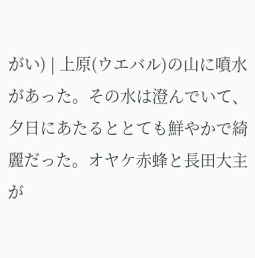がい) | 上原(ウエバル)の山に噴水があった。その水は澄んでいて、夕日にあたるととても鮮やかで綺麗だった。オヤケ赤蜂と長田大主が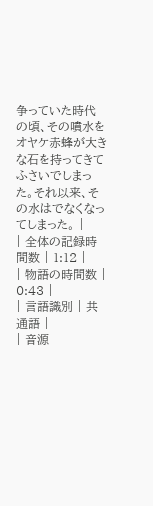争っていた時代の頃、その噴水をオヤケ赤蜂が大きな石を持ってきてふさいでしまった。それ以来、その水はでなくなってしまった。 |
| 全体の記録時間数 | 1:12 |
| 物語の時間数 | 0:43 |
| 言語識別 | 共通語 |
| 音源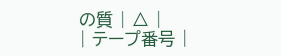の質 | △ |
| テープ番号 |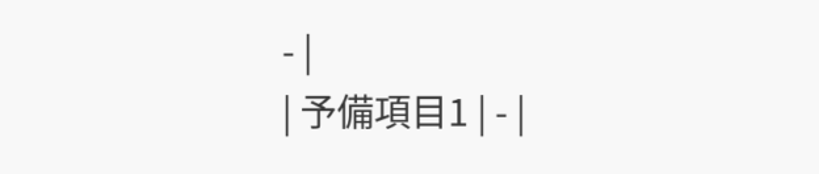- |
| 予備項目1 | - |